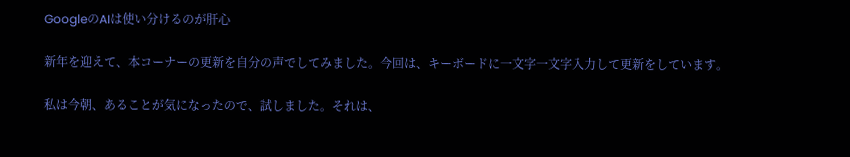GoogleのAIは使い分けるのが肝心

新年を迎えて、本コーナーの更新を自分の声でしてみました。今回は、キーボードに一文字一文字入力して更新をしています。

私は今朝、あることが気になったので、試しました。それは、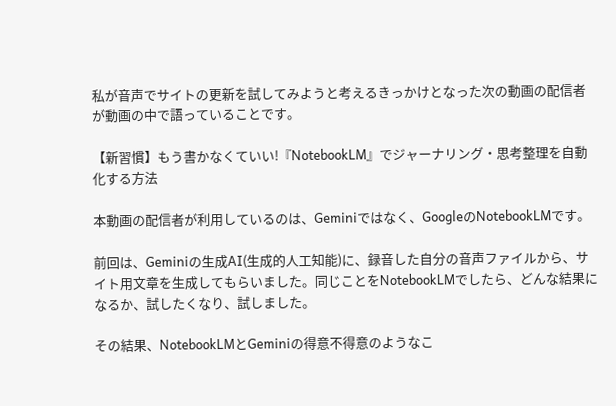私が音声でサイトの更新を試してみようと考えるきっかけとなった次の動画の配信者が動画の中で語っていることです。

【新習慣】もう書かなくていい!『NotebookLM』でジャーナリング・思考整理を自動化する方法

本動画の配信者が利用しているのは、Geminiではなく、GoogleのNotebookLMです。

前回は、Geminiの生成AI(生成的人工知能)に、録音した自分の音声ファイルから、サイト用文章を生成してもらいました。同じことをNotebookLMでしたら、どんな結果になるか、試したくなり、試しました。

その結果、NotebookLMとGeminiの得意不得意のようなこ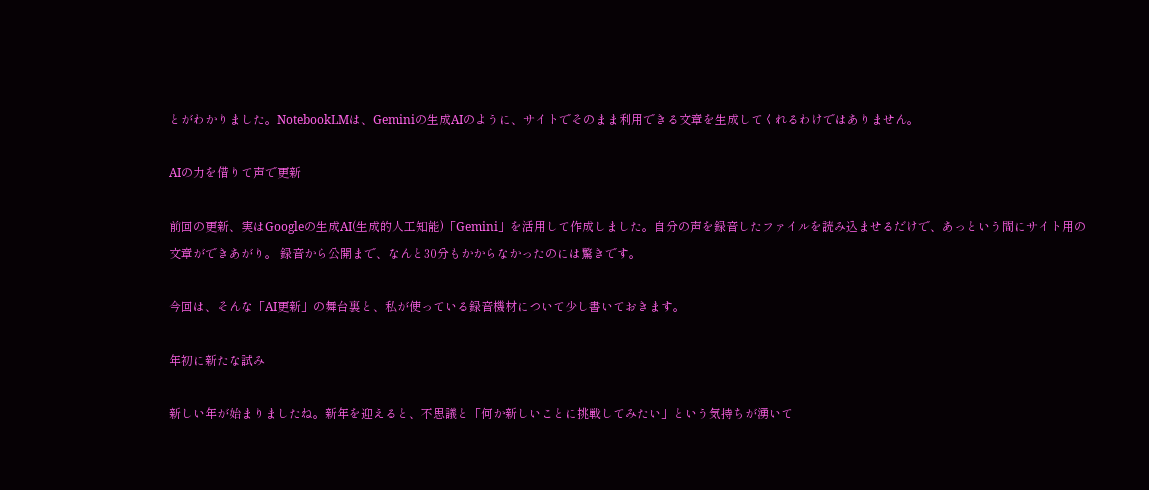とがわかりました。NotebookLMは、Geminiの生成AIのように、サイトでそのまま利用できる文章を生成してくれるわけではありません。

AIの力を借りて声で更新

前回の更新、実はGoogleの生成AI(生成的人工知能)「Gemini」を活用して作成しました。自分の声を録音したファイルを読み込ませるだけで、あっという間にサイト用の文章ができあがり。 録音から公開まで、なんと30分もかからなかったのには驚きです。

今回は、そんな「AI更新」の舞台裏と、私が使っている録音機材について少し書いておきます。

年初に新たな試み

新しい年が始まりましたね。新年を迎えると、不思議と「何か新しいことに挑戦してみたい」という気持ちが湧いて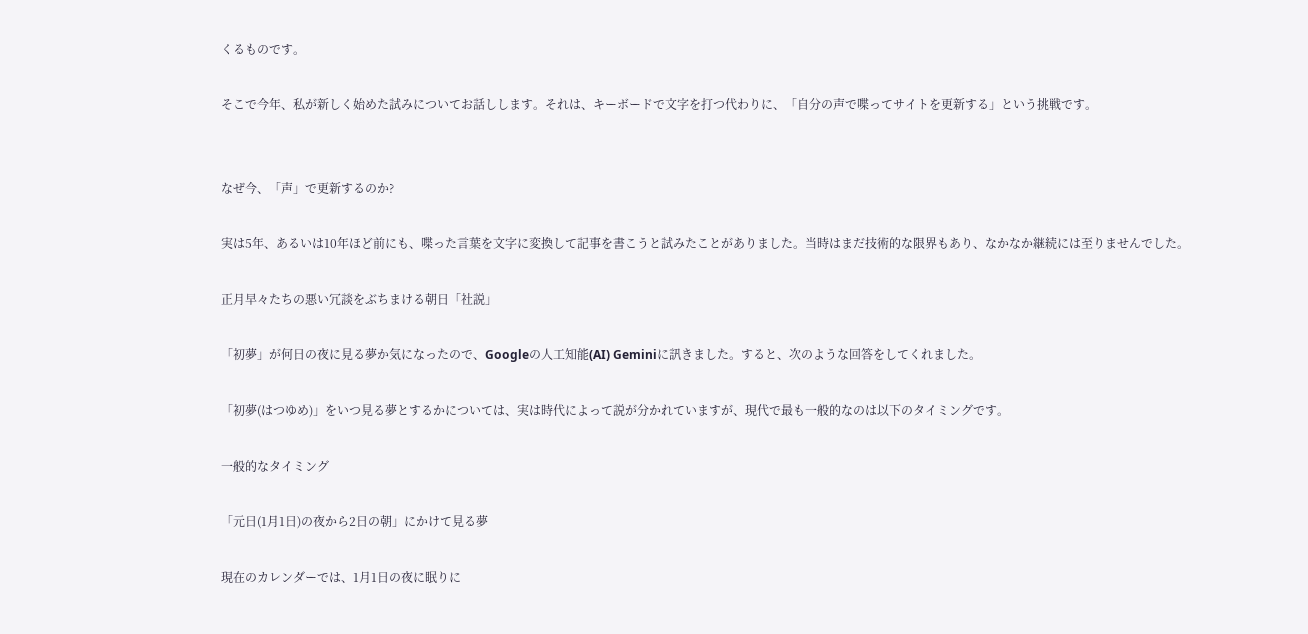くるものです。

そこで今年、私が新しく始めた試みについてお話しします。それは、キーボードで文字を打つ代わりに、「自分の声で喋ってサイトを更新する」という挑戦です。


なぜ今、「声」で更新するのか?

実は5年、あるいは10年ほど前にも、喋った言葉を文字に変換して記事を書こうと試みたことがありました。当時はまだ技術的な限界もあり、なかなか継続には至りませんでした。

正月早々たちの悪い冗談をぶちまける朝日「社説」

「初夢」が何日の夜に見る夢か気になったので、Googleの人工知能(AI) Geminiに訊きました。すると、次のような回答をしてくれました。

「初夢(はつゆめ)」をいつ見る夢とするかについては、実は時代によって説が分かれていますが、現代で最も一般的なのは以下のタイミングです。

一般的なタイミング

「元日(1月1日)の夜から2日の朝」にかけて見る夢

現在のカレンダーでは、1月1日の夜に眠りに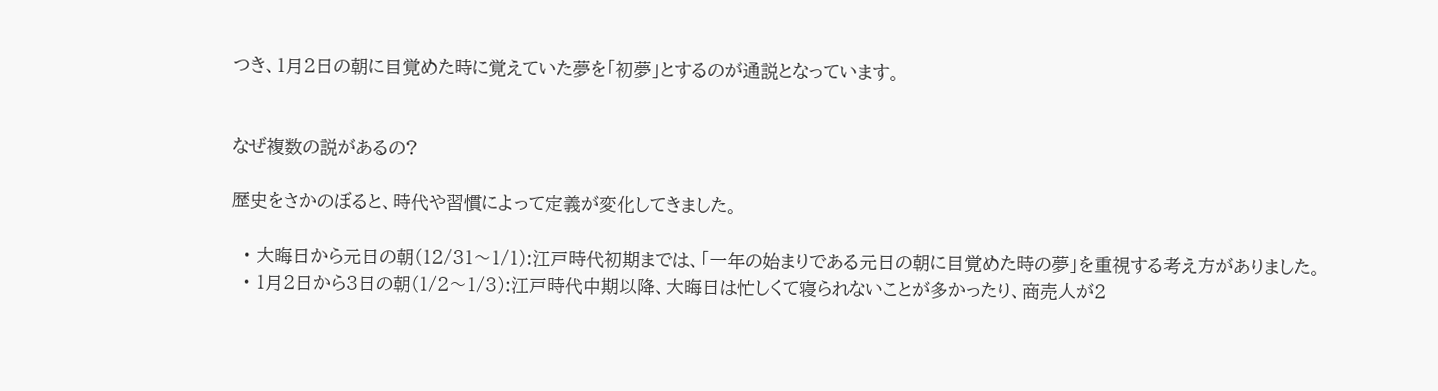つき、1月2日の朝に目覚めた時に覚えていた夢を「初夢」とするのが通説となっています。


なぜ複数の説があるの?

歴史をさかのぼると、時代や習慣によって定義が変化してきました。

  • 大晦日から元日の朝(12/31〜1/1):江戸時代初期までは、「一年の始まりである元日の朝に目覚めた時の夢」を重視する考え方がありました。
  • 1月2日から3日の朝(1/2〜1/3):江戸時代中期以降、大晦日は忙しくて寝られないことが多かったり、商売人が2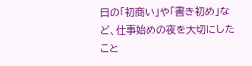日の「初商い」や「書き初め」など、仕事始めの夜を大切にしたこと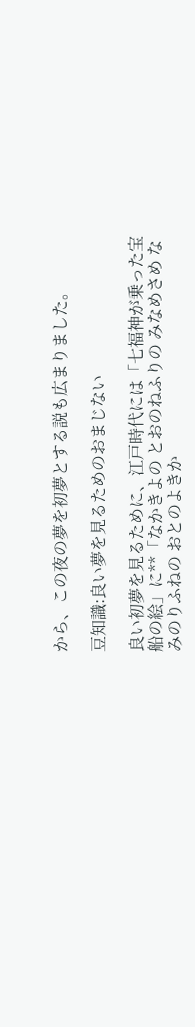から、この夜の夢を初夢とする説も広まりました。

豆知識:良い夢を見るためのおまじない

良い初夢を見るために、江戸時代には「七福神が乗った宝船の絵」に**「なかきよの とおのねふりの みなめさめ なみのりふねの おとのよきか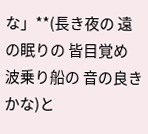な」**(長き夜の 遠の眠りの 皆目覚め 波乗り船の 音の良きかな)と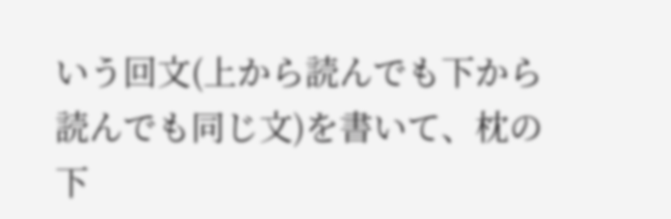いう回文(上から読んでも下から読んでも同じ文)を書いて、枕の下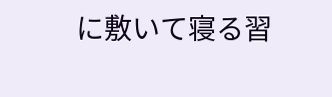に敷いて寝る習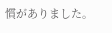慣がありました。